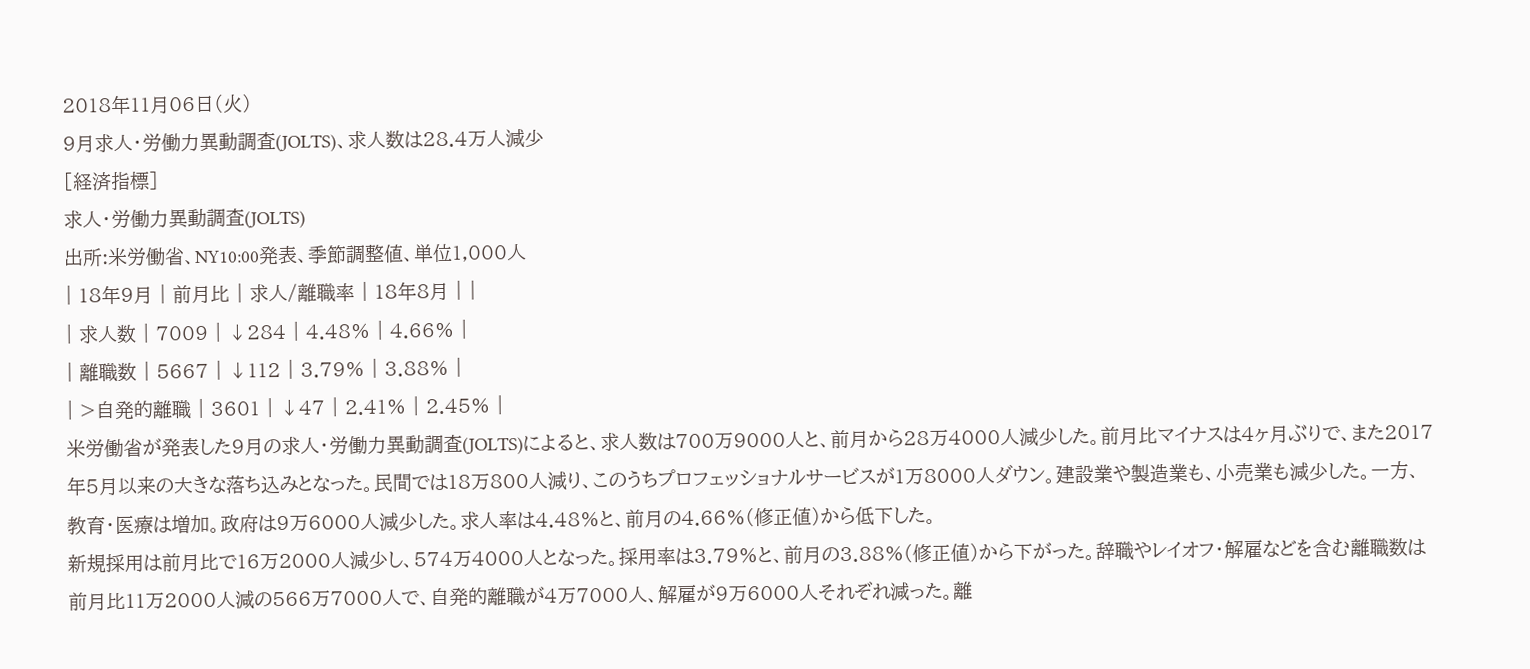2018年11月06日(火)
9月求人・労働力異動調査(JOLTS)、求人数は28.4万人減少
[経済指標]
求人・労働力異動調査(JOLTS)
出所:米労働省、NY10:00発表、季節調整値、単位1,000人
| 18年9月 | 前月比 | 求人/離職率 | 18年8月 | |
| 求人数 | 7009 | ↓284 | 4.48% | 4.66% |
| 離職数 | 5667 | ↓112 | 3.79% | 3.88% |
| >自発的離職 | 3601 | ↓47 | 2.41% | 2.45% |
米労働省が発表した9月の求人・労働力異動調査(JOLTS)によると、求人数は700万9000人と、前月から28万4000人減少した。前月比マイナスは4ヶ月ぶりで、また2017年5月以来の大きな落ち込みとなった。民間では18万800人減り、このうちプロフェッショナルサービスが1万8000人ダウン。建設業や製造業も、小売業も減少した。一方、教育・医療は増加。政府は9万6000人減少した。求人率は4.48%と、前月の4.66%(修正値)から低下した。
新規採用は前月比で16万2000人減少し、574万4000人となった。採用率は3.79%と、前月の3.88%(修正値)から下がった。辞職やレイオフ・解雇などを含む離職数は前月比11万2000人減の566万7000人で、自発的離職が4万7000人、解雇が9万6000人それぞれ減った。離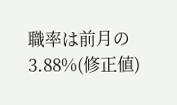職率は前月の3.88%(修正値)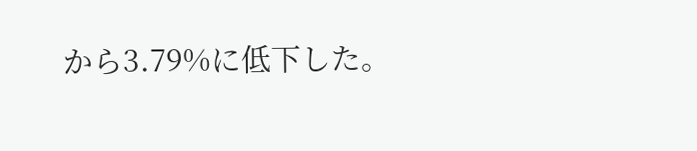から3.79%に低下した。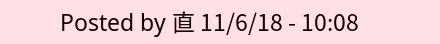Posted by 直 11/6/18 - 10:08